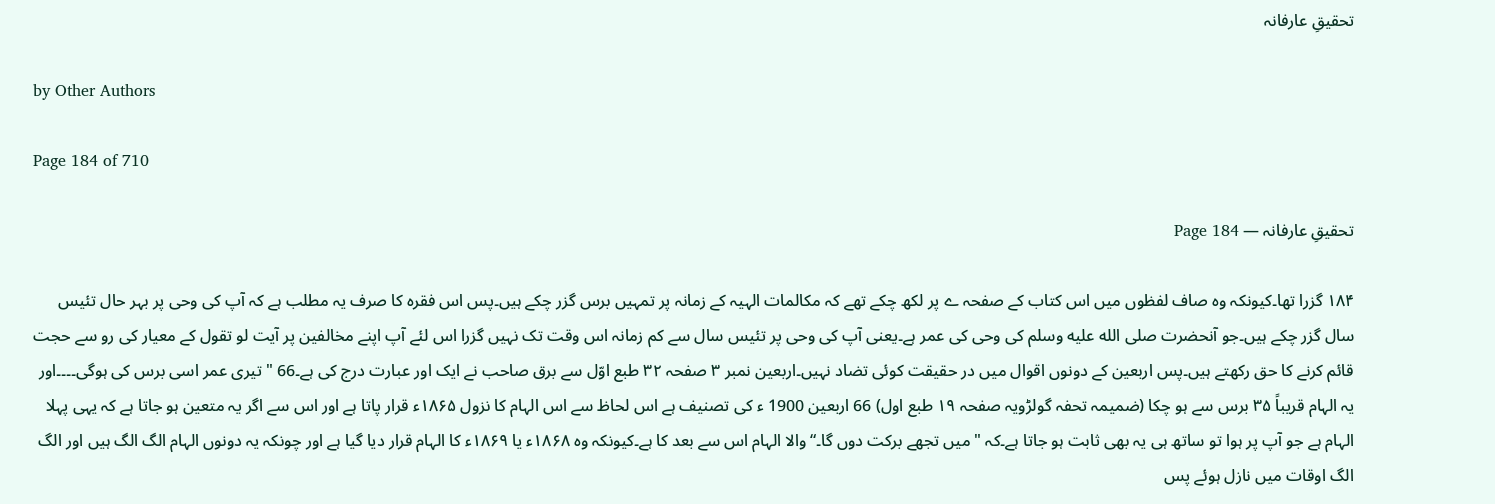تحقیقِ عارفانہ

by Other Authors

Page 184 of 710

تحقیقِ عارفانہ — Page 184

۱۸۴ گزرا تھا۔کیونکہ وہ صاف لفظوں میں اس کتاب کے صفحہ ے پر لکھ چکے تھے کہ مکالمات الہیہ کے زمانہ پر تمہیں برس گزر چکے ہیں۔پس اس فقرہ کا صرف یہ مطلب ہے کہ آپ کی وحی پر بہر حال تئیس سال گزر چکے ہیں۔جو آنحضرت صلى الله عليه وسلم کی وحی کی عمر ہے۔یعنی آپ کی وحی پر تئیس سال سے کم زمانہ اس وقت تک نہیں گزرا اس لئے آپ اپنے مخالفین پر آیت لو تقول کے معیار کی رو سے حجت قائم کرنے کا حق رکھتے ہیں۔پس اربعین کے دونوں اقوال میں در حقیقت کوئی تضاد نہیں۔اربعین نمبر ۳ صفحہ ۳۲ طبع اوّل سے برق صاحب نے ایک اور عبارت درج کی ہے۔66 " تیری عمر اسی برس کی ہوگی۔۔۔۔اور یہ الہام قریباً ۳۵ برس سے ہو چکا (ضمیمہ تحفہ گولڑویہ صفحہ ۱۹ طبع اول) 66 اربعین 1900 ء کی تصنیف ہے اس لحاظ سے اس الہام کا نزول ۱۸۶۵ء قرار پاتا ہے اور اس سے اگر یہ متعین ہو جاتا ہے کہ یہی پہلا الہام ہے جو آپ پر ہوا تو ساتھ ہی یہ بھی ثابت ہو جاتا ہے۔کہ " میں تجھے برکت دوں گا۔“ والا الہام اس سے بعد کا ہے۔کیونکہ وہ ۱۸۶۸ء یا ۱۸۶۹ء کا الہام قرار دیا گیا ہے اور چونکہ یہ دونوں الہام الگ الگ ہیں اور الگ الگ اوقات میں نازل ہوئے پس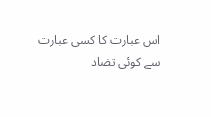اس عبارت کا کسی عبارت سے کوئی تضاد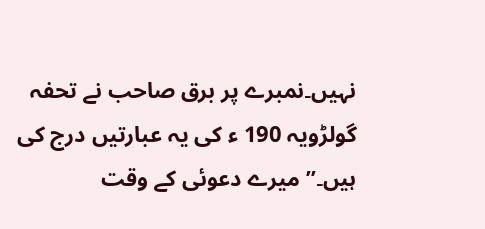نہیں۔نمبرے پر برق صاحب نے تحفہ گولڑویہ 190 ء کی یہ عبارتیں درج کی ہیں۔” میرے دعوئی کے وقت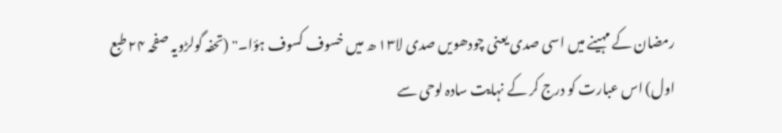رمضان کے مہینے میں اسی صدی یعنی چودھویں صدی لا۱۳ ھ میں خسوف کسوف ہؤا۔" (تحفہ گولڑویہ صفحہ ۲۴ طبع اول) اس عبارت کو درج کر کے نہایت سادہ لوحی سے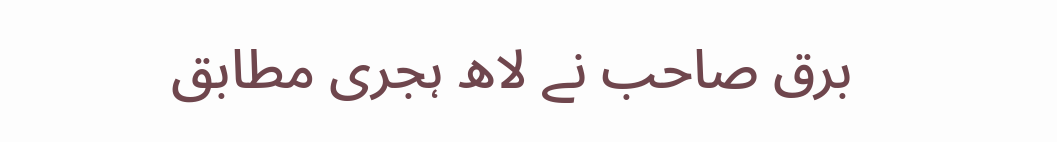برق صاحب نے لاھ ہجری مطابق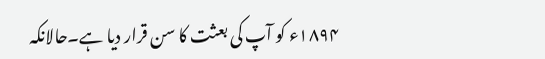۱۸۹۴ء کو آپ کی بعثت کا سن قرار دیا ہے۔حالانکہ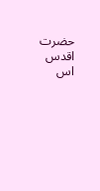حضرت اقدس اس